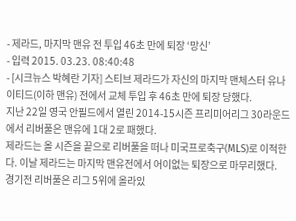- 제라드, 마지막 맨유 전 투입 46초 만에 퇴장 ‘망신’
- 입력 2015. 03.23. 08:40:48
- [시크뉴스 박혜란 기자] 스티브 제라드가 자신의 마지막 맨체스터 유나이티드(이하 맨유) 전에서 교체 투입 후 46초 만에 퇴장 당했다.
지난 22일 영국 안필드에서 열린 2014-15시즌 프리미어리그 30라운드에서 리버풀은 맨유에 1대 2로 패했다.
제라드는 올 시즌을 끝으로 리버풀을 떠나 미국프로축구(MLS)로 이적한다. 이날 제라드는 마지막 맨유전에서 어이없는 퇴장으로 마무리했다.
경기전 리버풀은 리그 5위에 올라있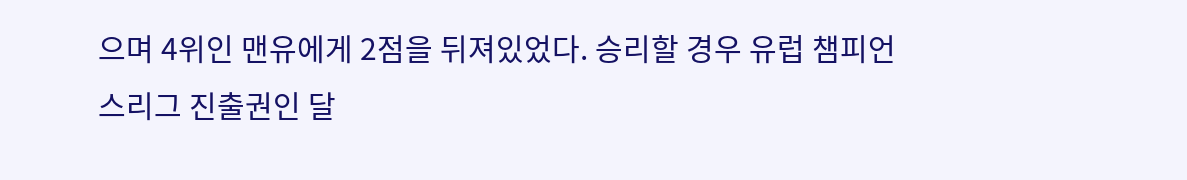으며 4위인 맨유에게 2점을 뒤져있었다. 승리할 경우 유럽 챔피언스리그 진출권인 달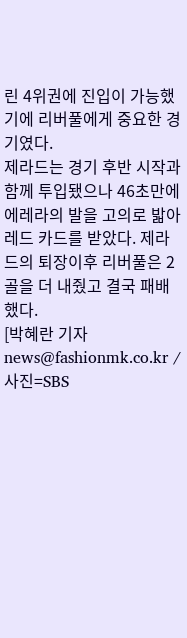린 4위권에 진입이 가능했기에 리버풀에게 중요한 경기였다.
제라드는 경기 후반 시작과 함께 투입됐으나 46초만에 에레라의 발을 고의로 밟아 레드 카드를 받았다. 제라드의 퇴장이후 리버풀은 2골을 더 내줬고 결국 패배했다.
[박혜란 기자 news@fashionmk.co.kr / 사진=SBS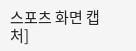스포츠 화면 캡처]